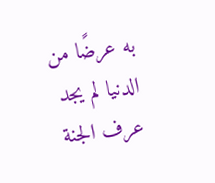به عرضًا من الدنيا لم يجد عرف الجنة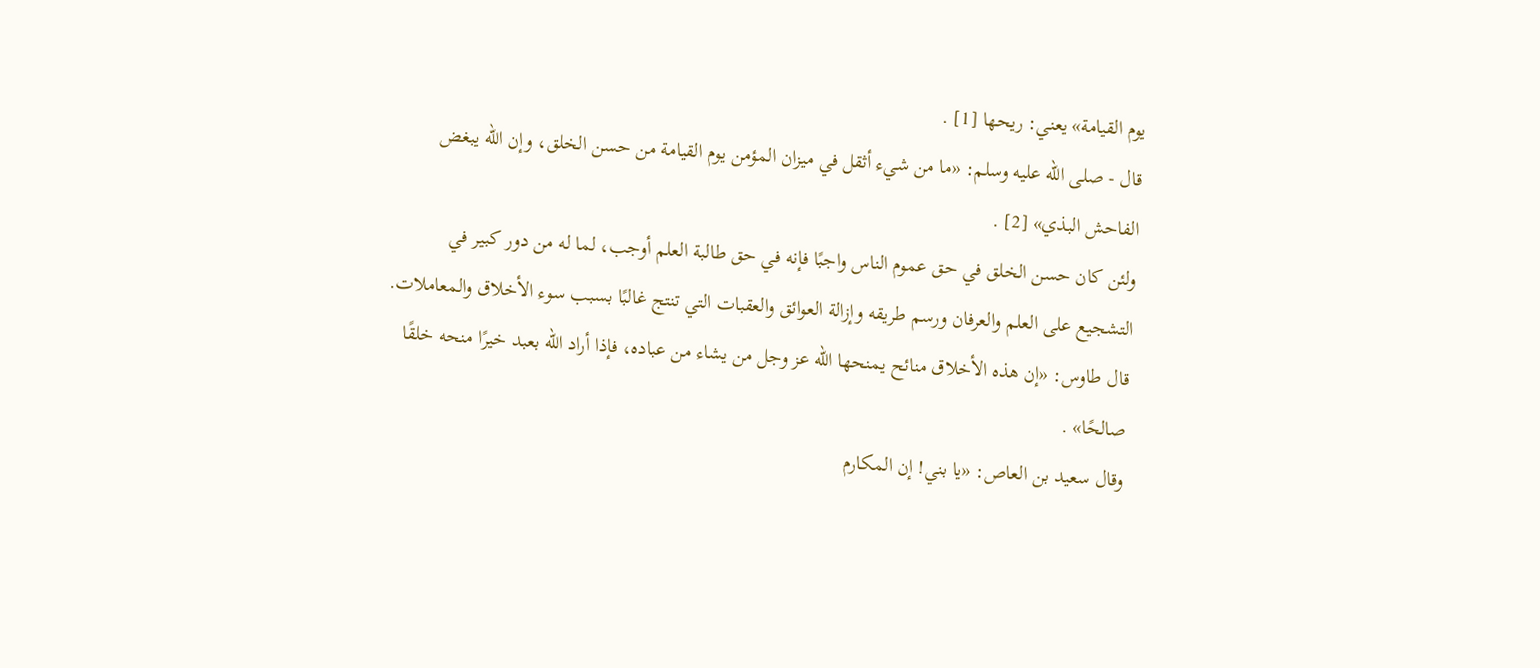يوم القيامة» يعني: ريحها [1] .
قال - صلى الله عليه وسلم: «ما من شيء أثقل في ميزان المؤمن يوم القيامة من حسن الخلق، وإن الله يبغض الفاحش البذي» [2] .
ولئن كان حسن الخلق في حق عموم الناس واجبًا فإنه في حق طالبة العلم أوجب، لما له من دور كبير في التشجيع على العلم والعرفان ورسم طريقه وإزالة العوائق والعقبات التي تنتج غالبًا بسبب سوء الأخلاق والمعاملات.
قال طاوس: «إن هذه الأخلاق منائح يمنحها الله عز وجل من يشاء من عباده، فإذا أراد الله بعبد خيرًا منحه خلقًا صالحًا» .
وقال سعيد بن العاص: «يا بني! إن المكارم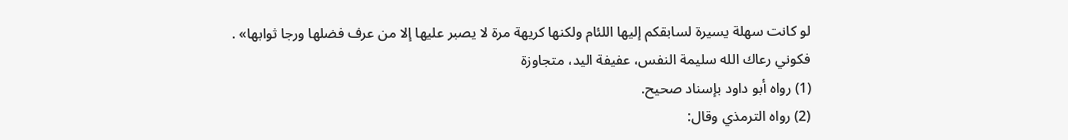لو كانت سهلة يسيرة لسابقكم إليها اللئام ولكنها كريهة مرة لا يصبر عليها إلا من عرف فضلها ورجا ثوابها» .
فكوني رعاك الله سليمة النفس، عفيفة اليد، متجاوزة
(1) رواه أبو داود بإسناد صحيح.
(2) رواه الترمذي وقال: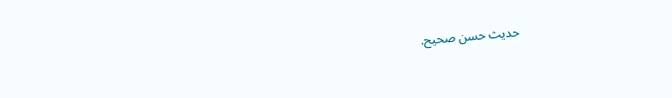حديث حسن صحيح.